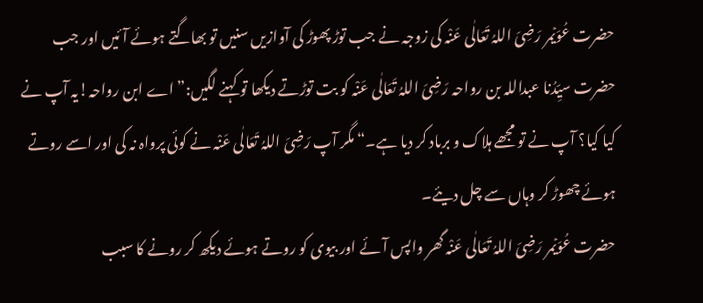حضرت عُوَیۡمر رَضِیَ اللہُ تَعَالٰی عَنْہ کی زوجہ نے جب توڑ پھوڑ کی آوازیں سنیں تو بھاگتے ہوئے آئیں اور جب حضرت سیِّدُنا عبداللہ بن رواحہ رَضِیَ اللہُ تَعَالٰی عَنْہ کو بت توڑتے دیکھا تو کہنے لگیں:”اے ابن رواحہ!یہ آپ نے کیا کیا؟ آپ نے تو مجھے ہلاک و برباد کر دیا ہے۔“ مگر آپ رَضِیَ اللہُ تَعَالٰی عَنْہ نے کوئی پرواہ نہ کی اور اسے روتے ہوئے چھوڑ کر وہاں سے چل دیئے۔
حضرت عُوَیۡمر رَضِیَ اللہُ تَعَالٰی عَنْہ گھر واپس آئے اور بیوی کو روتے ہوئے دیکھ کر رونے کا سبب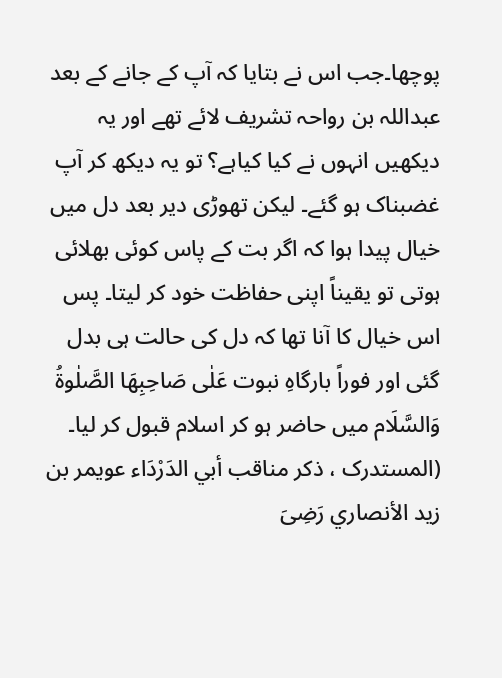پوچھا۔جب اس نے بتایا کہ آپ کے جانے کے بعد عبداللہ بن رواحہ تشریف لائے تھے اور یہ دیکھیں انہوں نے کیا کیاہے؟ تو یہ دیکھ کر آپ غضبناک ہو گئے۔ لیکن تھوڑی دیر بعد دل میں خیال پیدا ہوا کہ اگر بت کے پاس کوئی بھلائی ہوتی تو یقیناً اپنی حفاظت خود کر لیتا۔ پس اس خیال کا آنا تھا کہ دل کی حالت ہی بدل گئی اور فوراً بارگاہِ نبوت عَلٰی صَاحِبِھَا الصَّلٰوۃُ وَالسَّلَام میں حاضر ہو کر اسلام قبول کر لیا۔ (المستدرک ، ذكر مناقب أبي الدَرْدَاء عويمر بن زيد الأنصاري رَضِیَ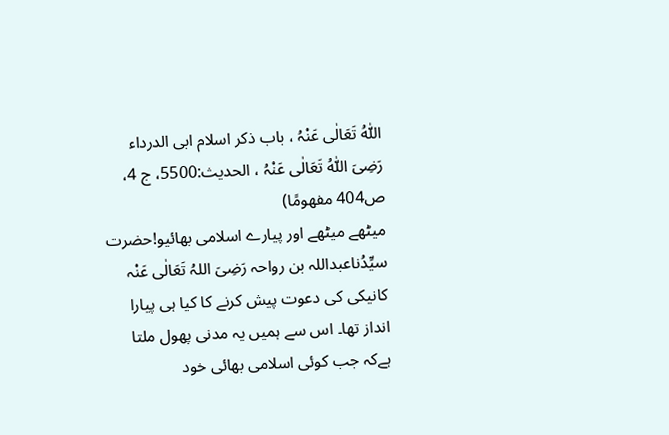اللّٰہُ تَعَالٰی عَنْہُ ، باب ذکر اسلام ابی الدرداء رَضِیَ اللّٰہُ تَعَالٰی عَنْہُ ، الحدیث:5500، ج 4، ص404 مفھومًا)
میٹھے میٹھے اور پیارے اسلامی بھائیو!حضرت سیِّدُناعبداللہ بن رواحہ رَضِیَ اللہُ تَعَالٰی عَنْہ کانیکی کی دعوت پیش کرنے کا کیا ہی پیارا انداز تھا۔ اس سے ہمیں یہ مدنی پھول ملتا ہےکہ جب کوئی اسلامی بھائی خود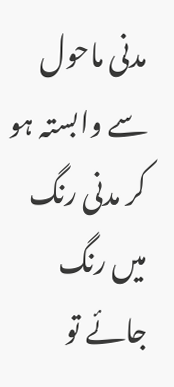مدنی ماحول سے وابستہ ہو کر مدنی رنگ میں رنگ جائے تو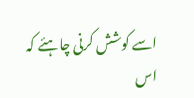اسے کوشش کرنی چاہئے کہ اس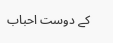کے دوست احباب